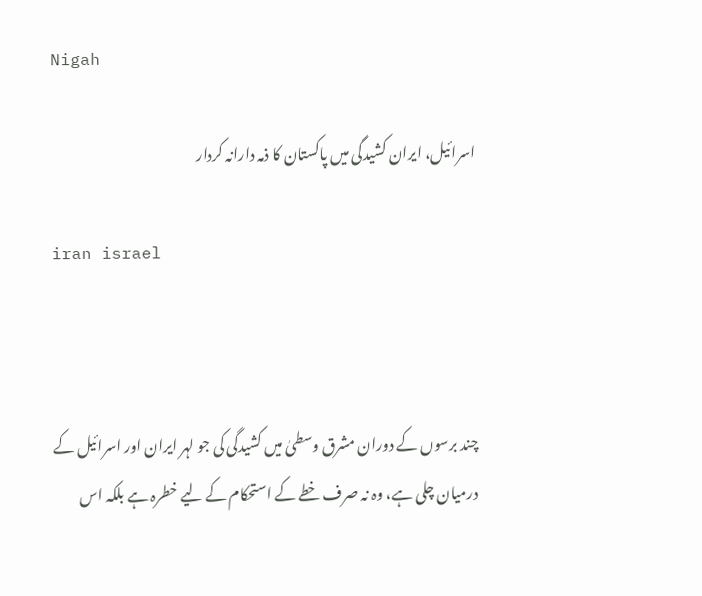Nigah

اسرائیل، ایران کشیدگی میں پاکستان کا ذمہ دارانہ کردار

iran israel



چند برسوں کے دوران مشرق وسطیٰ میں کشیدگی کی جو لہر ایران اور اسرائیل کے درمیان چلی ہے، وہ نہ صرف خطے کے استحکام کے لیے خطرہ ہے بلکہ اس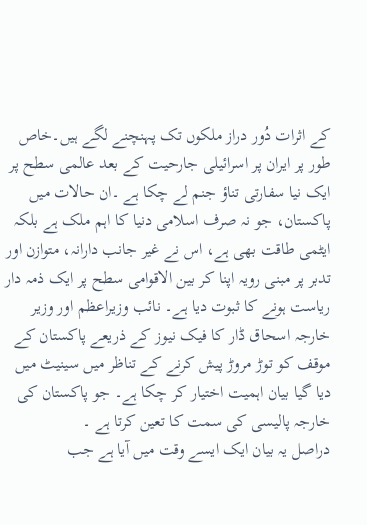کے اثرات دُور دراز ملکوں تک پہنچنے لگے ہیں۔خاص طور پر ایران پر اسرائیلی جارحیت کے بعد عالمی سطح پر ایک نیا سفارتی تناؤ جنم لے چکا ہے ۔ان حالات میں پاکستان، جو نہ صرف اسلامی دنیا کا اہم ملک ہے بلکہ ایٹمی طاقت بھی ہے، اس نے غیر جانب دارانہ، متوازن اور تدبر پر مبنی رویہ اپنا کر بین الاقوامی سطح پر ایک ذمہ دار ریاست ہونے کا ثبوت دیا ہے۔ نائب وزیراعظم اور وزیر خارجہ اسحاق ڈار کا فیک نیوز کے ذریعے پاکستان کے موقف کو توڑ مروڑ پیش کرنے کے تناظر میں سینیٹ میں دیا گیا بیان اہمیت اختیار کر چکا ہے۔ جو پاکستان کی خارجہ پالیسی کی سمت کا تعین کرتا ہے ۔
دراصل یہ بیان ایک ایسے وقت میں آیا ہے جب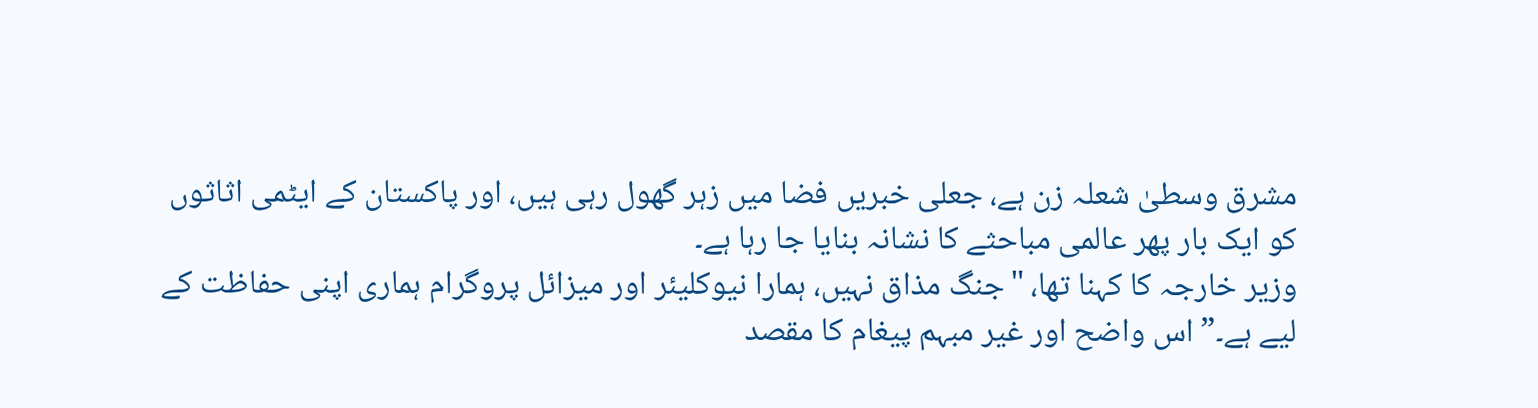مشرق وسطیٰ شعلہ زن ہے، جعلی خبریں فضا میں زہر گھول رہی ہیں، اور پاکستان کے ایٹمی اثاثوں کو ایک بار پھر عالمی مباحثے کا نشانہ بنایا جا رہا ہے۔
وزیر خارجہ کا کہنا تھا، "جنگ مذاق نہیں، ہمارا نیوکلیئر اور میزائل پروگرام ہماری اپنی حفاظت کے لیے ہے۔” اس واضح اور غیر مبہم پیغام کا مقصد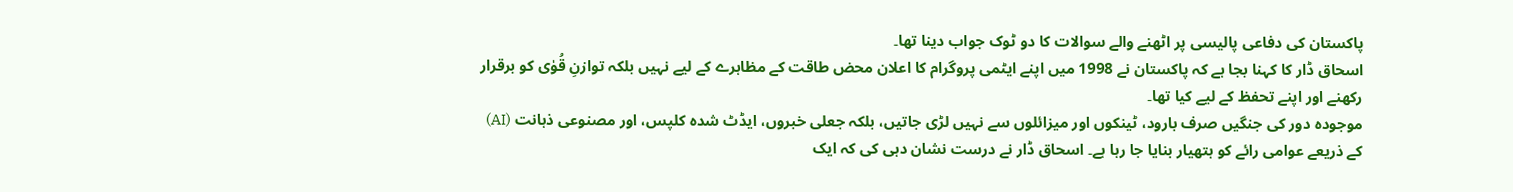پاکستان کی دفاعی پالیسی پر اٹھنے والے سوالات کا دو ٹوک جواب دینا تھا۔
اسحاق ڈار کا کہنا بجا ہے کہ پاکستان نے 1998 میں اپنے ایٹمی پروگرام کا اعلان محض طاقت کے مظاہرے کے لیے نہیں بلکہ توازنِ قُوٰی کو برقرار رکھنے اور اپنے تحفظ کے لیے کیا تھا۔
موجودہ دور کی جنگیں صرف بارود، ٹینکوں اور میزائلوں سے نہیں لڑی جاتیں، بلکہ جعلی خبروں، ایڈٹ شدہ کلپس، اور مصنوعی ذہانت (AI) کے ذریعے عوامی رائے کو ہتھیار بنایا جا رہا ہے۔ اسحاق ڈار نے درست نشان دہی کی کہ ایک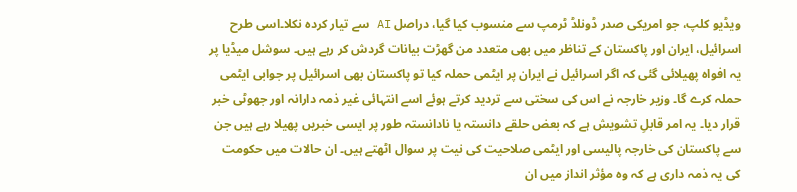ویڈیو کلپ، جو امریکی صدر ڈونلڈ ٹرمپ سے منسوب کیا گیا، دراصل AI سے تیار کردہ نکلا۔اسی طرح اسرائیل، ایران اور پاکستان کے تناظر میں بھی متعدد من گھڑت بیانات گردش کر رہے ہیں۔ سوشل میڈیا پر یہ افواہ پھیلائی گئی کہ اگر اسرائیل نے ایران پر ایٹمی حملہ کیا تو پاکستان بھی اسرائیل پر جوابی ایٹمی حملہ کرے گا۔ وزیر خارجہ نے اس کی سختی سے تردید کرتے ہوئے اسے انتہائی غیر ذمہ دارانہ اور جھوٹی خبر قرار دیا۔ یہ امر قابلِ تشویش ہے کہ بعض حلقے دانستہ یا نادانستہ طور پر ایسی خبریں پھیلا رہے ہیں جن سے پاکستان کی خارجہ پالیسی اور ایٹمی صلاحیت کی نیت پر سوال اٹھتے ہیں۔ ان حالات میں حکومت کی یہ ذمہ داری ہے کہ وہ مؤثر انداز میں ان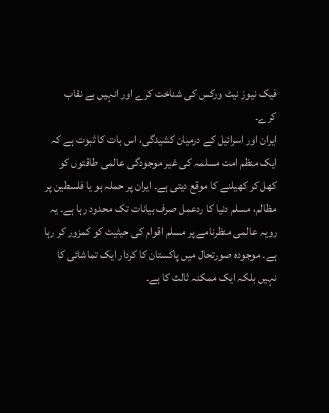فیک نیوز نیٹ ورکس کی شناخت کرے اور انہیں بے نقاب کرے۔
ایران اور اسرائیل کے درمیان کشیدگی، اس بات کا ثبوت ہے کہ ایک منظم امت مسلمہ کی غیر موجودگی عالمی طاقتوں کو کھل کر کھیلنے کا موقع دیتی ہے۔ ایران پر حملہ ہو یا فلسطین پر مظالم، مسلم دنیا کا ردعمل صرف بیانات تک محدود رہا ہے۔ یہ رویہ عالمی منظرنامے پر مسلم اقوام کی حیثیت کو کمزور کر رہا ہے۔ موجودہ صورتحال میں پاکستان کا کردار ایک تماشائی کا نہیں بلکہ ایک ممکنہ ثالث کا ہے۔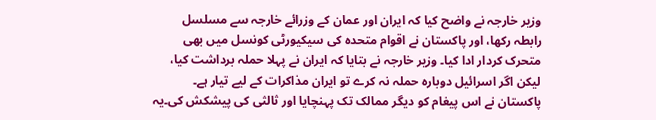وزیر خارجہ نے واضح کیا کہ ایران اور عمان کے وزرائے خارجہ سے مسلسل رابطہ رکھا، اور پاکستان نے اقوام متحدہ کی سیکیورٹی کونسل میں بھی متحرک کردار ادا کیا۔ وزیر خارجہ نے بتایا کہ ایران نے پہلا حملہ برداشت کیا، لیکن اگر اسرائیل دوبارہ حملہ نہ کرے تو ایران مذاکرات کے لیے تیار ہے۔ پاکستان نے اس پیغام کو دیگر ممالک تک پہنچایا اور ثالثی کی پیشکش کی۔یہ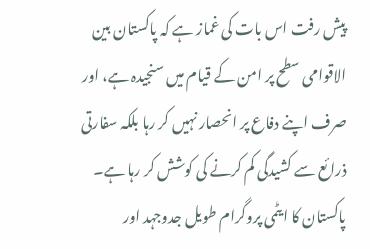پیش رفت اس بات کی غماز ہے کہ پاکستان بین الاقوامی سطح پر امن کے قیام میں سنجیدہ ہے، اور صرف اپنے دفاع پر انحصار نہیں کر رہا بلکہ سفارتی ذرائع سے کشیدگی کم کرنے کی کوشش کر رہا ہے۔
پاکستان کا ایٹمی پروگرام طویل جدوجہد اور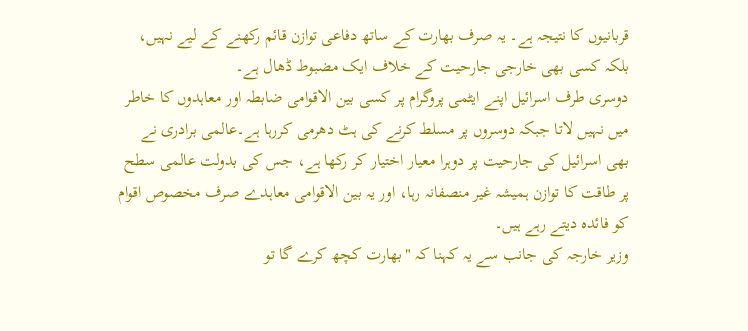قربانیوں کا نتیجہ ہے۔ یہ صرف بھارت کے ساتھ دفاعی توازن قائم رکھنے کے لیے نہیں، بلکہ کسی بھی خارجی جارحیت کے خلاف ایک مضبوط ڈھال ہے۔
دوسری طرف اسرائیل اپنے ایٹمی پروگرام پر کسی بین الاقوامی ضابطہ اور معاہدوں کا خاطر میں نہیں لاتا جبکہ دوسروں پر مسلط کرنے کی ہٹ دھرمی کررہا ہے۔عالمی برادری نے بھی اسرائیل کی جارحیت پر دوہرا معیار اختیار کر رکھا ہے، جس کی بدولت عالمی سطح پر طاقت کا توازن ہمیشہ غیر منصفانہ رہا، اور یہ بین الاقوامی معاہدے صرف مخصوص اقوام کو فائدہ دیتے رہے ہیں۔
وزیر خارجہ کی جانب سے یہ کہنا کہ "بھارت کچھ کرے گا تو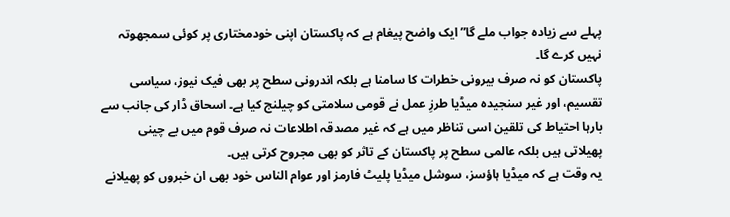پہلے سے زیادہ جواب ملے گا” ایک واضح پیغام ہے کہ پاکستان اپنی خودمختاری پر کوئی سمجھوتہ نہیں کرے گا۔
پاکستان کو نہ صرف بیرونی خطرات کا سامنا ہے بلکہ اندرونی سطح پر بھی فیک نیوز، سیاسی تقسیم، اور غیر سنجیدہ میڈیا طرزِ عمل نے قومی سلامتی کو چیلنج کیا ہے۔ اسحاق ڈار کی جانب سے بارہا احتیاط کی تلقین اسی تناظر میں ہے کہ غیر مصدقہ اطلاعات نہ صرف قوم میں بے چینی پھیلاتی ہیں بلکہ عالمی سطح پر پاکستان کے تاثر کو بھی مجروح کرتی ہیں۔
یہ وقت ہے کہ میڈیا ہاؤسز، سوشل میڈیا پلیٹ فارمز اور عوام الناس خود بھی ان خبروں کو پھیلانے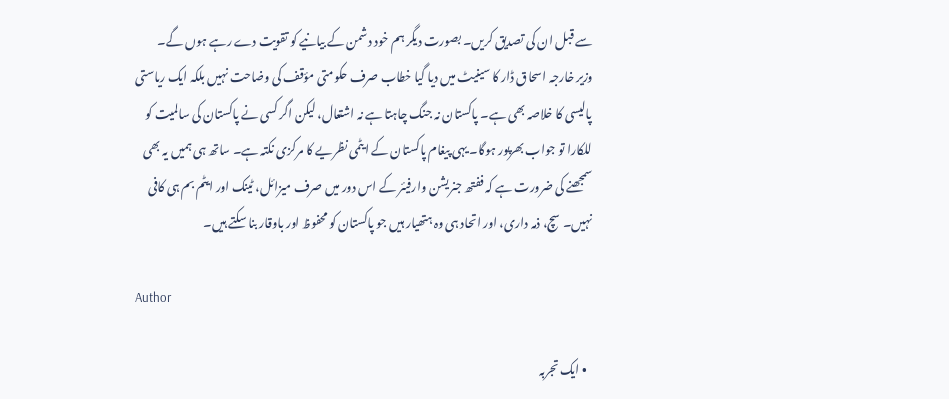سے قبل ان کی تصدیق کریں۔ بصورت دیگر ہم خود دشمن کے بیانیے کو تقویت دے رہے ہوں گے۔
وزیر خارجہ اسحاق ڈار کا سینیٹ میں دیا گیا خطاب صرف حکومتی مؤقف کی وضاحت نہیں بلکہ ایک ریاستی پالیسی کا خلاصہ بھی ہے۔ پاکستان نہ جنگ چاہتا ہے نہ اشتعال، لیکن اگر کسی نے پاکستان کی سالمیت کو للکارا تو جواب بھرپور ہوگا۔ یہی پیغام پاکستان کے ایٹمی نظریے کا مرکزی نکتہ ہے۔ ساتھ ہی ہمیں یہ بھی سمجھنے کی ضرورت ہے کہ ففتھ جنریشن وارفیئر کے اس دور میں صرف میزائل، ٹینک اور ایٹم بم ہی کافی نہیں۔ سچ، ذمہ داری، اور اتحاد ہی وہ ہتھیار ہیں جو پاکستان کو محفوظ اور باوقار بنا سکتے ہیں۔

Author

  • ایک تجربہ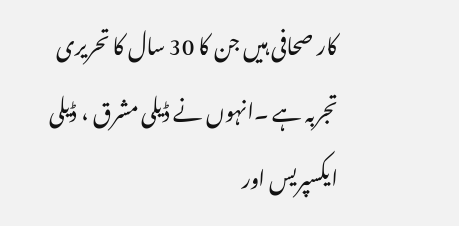کار صحافی ہیں جن کا 30 سال کا تحریری تجربہ ہے ۔انہوں نے ڈیلی مشرق ، ڈیلی ایکسپریس اور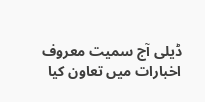ڈیلی آج سمیت معروف اخبارات میں تعاون کیا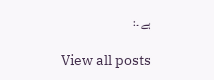ہے ۔:

    View all posts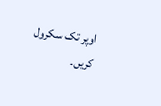اوپر تک سکرول کریں۔